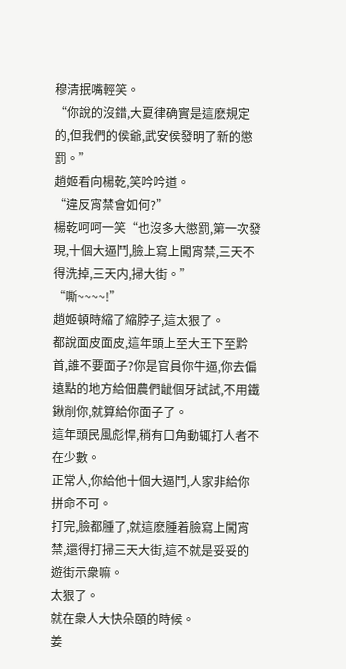穆清抿嘴輕笑。
“你說的沒錯,大夏律确實是這麽規定的,但我們的侯爺,武安侯發明了新的懲罰。”
趙姬看向楊乾,笑吟吟道。
“違反宵禁會如何?”
楊乾呵呵一笑“也沒多大懲罰,第一次發現,十個大逼鬥,臉上寫上闖宵禁,三天不得洗掉,三天内,掃大街。”
“嘶~~~~!”
趙姬頓時縮了縮脖子,這太狠了。
都說面皮面皮,這年頭上至大王下至黔首,誰不要面子?你是官員你牛逼,你去偏遠點的地方給佃農們龇個牙試試,不用鐵鍬削你,就算給你面子了。
這年頭民風彪悍,稍有口角動辄打人者不在少數。
正常人,你給他十個大逼鬥,人家非給你拼命不可。
打完,臉都腫了,就這麽腫着臉寫上闖宵禁,還得打掃三天大街,這不就是妥妥的遊街示衆嘛。
太狠了。
就在衆人大快朵頤的時候。
姜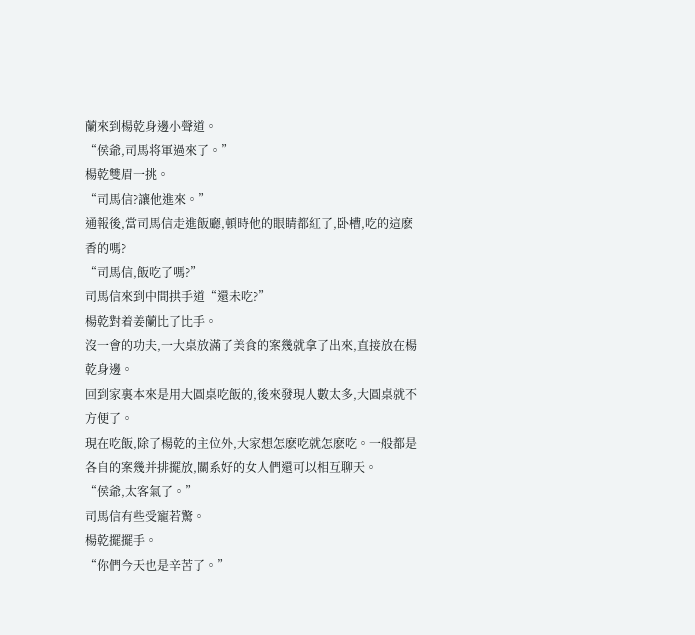蘭來到楊乾身邊小聲道。
“侯爺,司馬将軍過來了。”
楊乾雙眉一挑。
“司馬信?讓他進來。”
通報後,當司馬信走進飯廳,頓時他的眼睛都紅了,卧槽,吃的這麽香的嗎?
“司馬信,飯吃了嗎?”
司馬信來到中間拱手道“還未吃?”
楊乾對着姜蘭比了比手。
沒一會的功夫,一大桌放滿了美食的案幾就拿了出來,直接放在楊乾身邊。
回到家裏本來是用大圓桌吃飯的,後來發現人數太多,大圓桌就不方便了。
現在吃飯,除了楊乾的主位外,大家想怎麽吃就怎麽吃。一般都是各自的案幾并排擺放,關系好的女人們還可以相互聊天。
“侯爺,太客氣了。”
司馬信有些受寵若驚。
楊乾擺擺手。
“你們今天也是辛苦了。”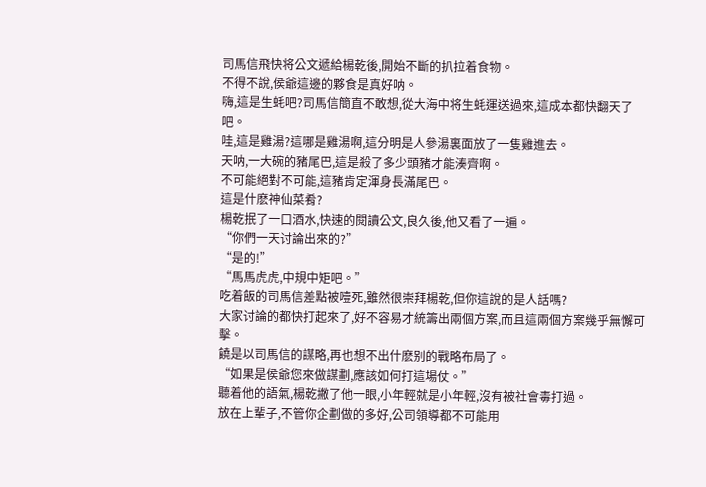司馬信飛快将公文遞給楊乾後,開始不斷的扒拉着食物。
不得不說,侯爺這邊的夥食是真好呐。
嗨,這是生蚝吧?司馬信簡直不敢想,從大海中将生蚝運送過來,這成本都快翻天了吧。
哇,這是雞湯?這哪是雞湯啊,這分明是人參湯裏面放了一隻雞進去。
天呐,一大碗的豬尾巴,這是殺了多少頭豬才能湊齊啊。
不可能絕對不可能,這豬肯定渾身長滿尾巴。
這是什麽神仙菜肴?
楊乾抿了一口酒水,快速的閱讀公文,良久後,他又看了一遍。
“你們一天讨論出來的?”
“是的!”
“馬馬虎虎,中規中矩吧。”
吃着飯的司馬信差點被噎死,雖然很崇拜楊乾,但你這說的是人話嗎?
大家讨論的都快打起來了,好不容易才統籌出兩個方案,而且這兩個方案幾乎無懈可擊。
饒是以司馬信的謀略,再也想不出什麽别的戰略布局了。
“如果是侯爺您來做謀劃,應該如何打這場仗。”
聽着他的語氣,楊乾撇了他一眼,小年輕就是小年輕,沒有被社會毒打過。
放在上輩子,不管你企劃做的多好,公司領導都不可能用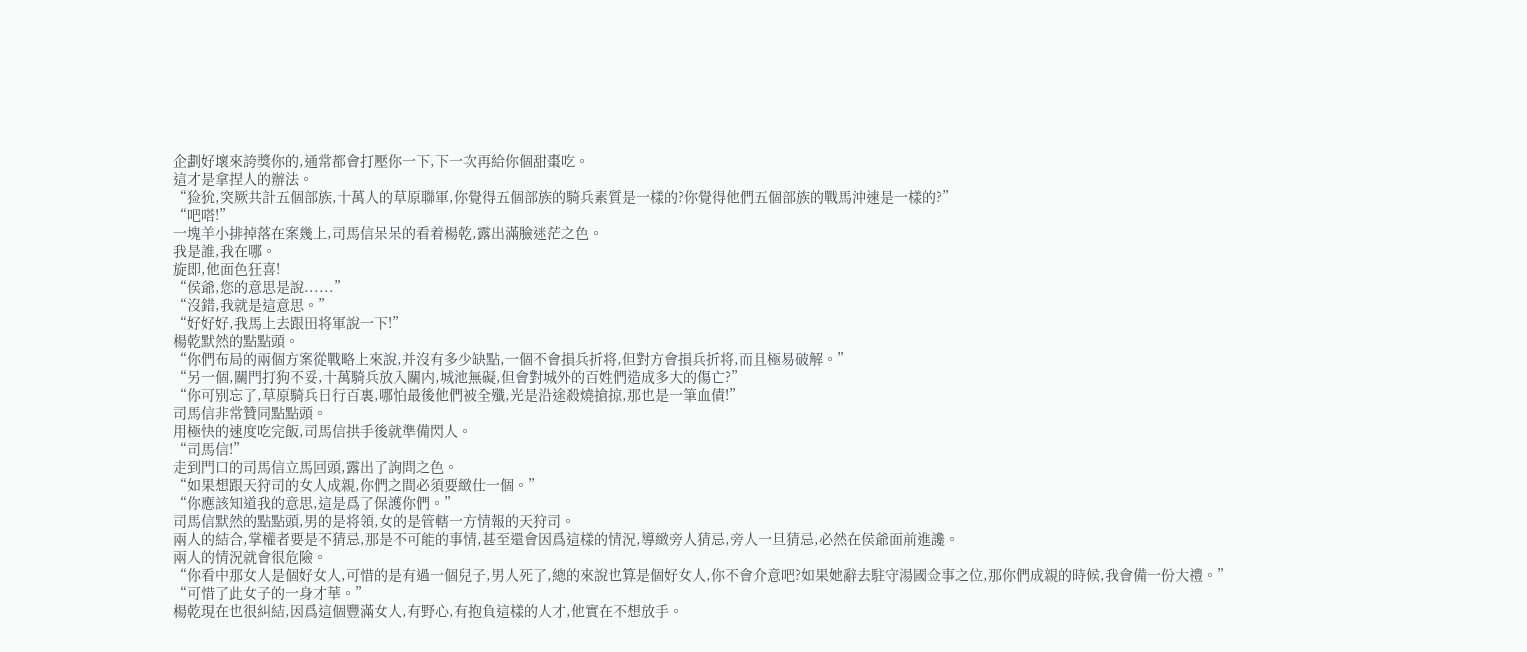企劃好壞來誇獎你的,通常都會打壓你一下,下一次再給你個甜棗吃。
這才是拿捏人的辦法。
“猃狁,突厥共計五個部族,十萬人的草原聯軍,你覺得五個部族的騎兵素質是一樣的?你覺得他們五個部族的戰馬沖速是一樣的?”
“吧嗒!”
一塊羊小排掉落在案幾上,司馬信呆呆的看着楊乾,露出滿臉迷茫之色。
我是誰,我在哪。
旋即,他面色狂喜!
“侯爺,您的意思是說......”
“沒錯,我就是這意思。”
“好好好,我馬上去跟田将軍說一下!”
楊乾默然的點點頭。
“你們布局的兩個方案從戰略上來說,并沒有多少缺點,一個不會損兵折将,但對方會損兵折将,而且極易破解。”
“另一個,關門打狗不妥,十萬騎兵放入關内,城池無礙,但會對城外的百姓們造成多大的傷亡?”
“你可别忘了,草原騎兵日行百裏,哪怕最後他們被全殲,光是沿途殺燒搶掠,那也是一筆血債!”
司馬信非常贊同點點頭。
用極快的速度吃完飯,司馬信拱手後就準備閃人。
“司馬信!”
走到門口的司馬信立馬回頭,露出了詢問之色。
“如果想跟天狩司的女人成親,你們之間必須要緻仕一個。”
“你應該知道我的意思,這是爲了保護你們。”
司馬信默然的點點頭,男的是将領,女的是管轄一方情報的天狩司。
兩人的結合,掌權者要是不猜忌,那是不可能的事情,甚至還會因爲這樣的情況,導緻旁人猜忌,旁人一旦猜忌,必然在侯爺面前進讒。
兩人的情況就會很危險。
“你看中那女人是個好女人,可惜的是有過一個兒子,男人死了,總的來說也算是個好女人,你不會介意吧?如果她辭去駐守湯國佥事之位,那你們成親的時候,我會備一份大禮。”
“可惜了此女子的一身才華。”
楊乾現在也很糾結,因爲這個豐滿女人,有野心,有抱負這樣的人才,他實在不想放手。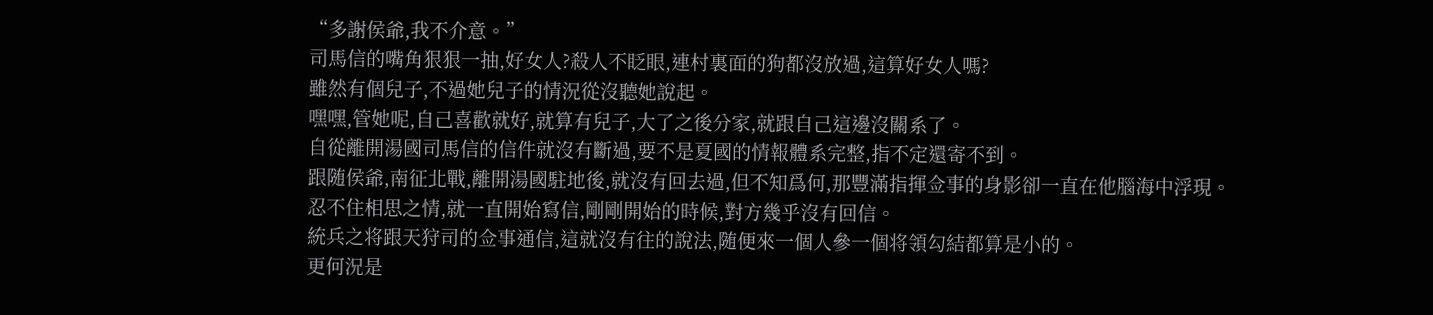“多謝侯爺,我不介意。”
司馬信的嘴角狠狠一抽,好女人?殺人不眨眼,連村裏面的狗都沒放過,這算好女人嗎?
雖然有個兒子,不過她兒子的情況從沒聽她說起。
嘿嘿,管她呢,自己喜歡就好,就算有兒子,大了之後分家,就跟自己這邊沒關系了。
自從離開湯國司馬信的信件就沒有斷過,要不是夏國的情報體系完整,指不定還寄不到。
跟随侯爺,南征北戰,離開湯國駐地後,就沒有回去過,但不知爲何,那豐滿指揮佥事的身影卻一直在他腦海中浮現。
忍不住相思之情,就一直開始寫信,剛剛開始的時候,對方幾乎沒有回信。
統兵之将跟天狩司的佥事通信,這就沒有往的說法,随便來一個人參一個将領勾結都算是小的。
更何況是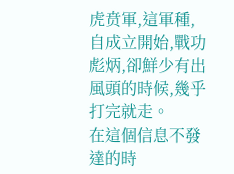虎贲軍,這軍種,自成立開始,戰功彪炳,卻鮮少有出風頭的時候,幾乎打完就走。
在這個信息不發達的時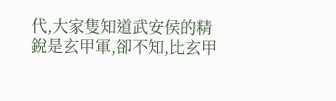代,大家隻知道武安侯的精銳是玄甲軍,卻不知,比玄甲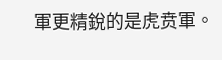軍更精銳的是虎贲軍。